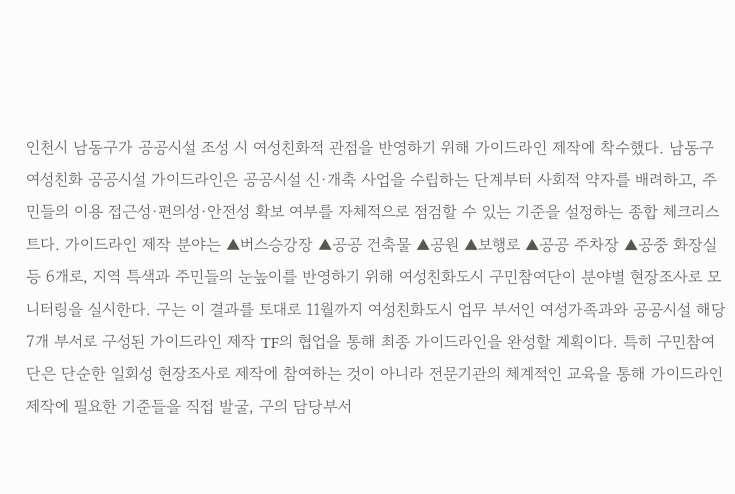인천시 남동구가 공공시설 조성 시 여성친화적 관점을 반영하기 위해 가이드라인 제작에 착수했다. 남동구 여성친화 공공시설 가이드라인은 공공시설 신·개축 사업을 수립하는 단계부터 사회적 약자를 배려하고, 주민들의 이용 접근성·편의성·안전성 확보 여부를 자체적으로 점검할 수 있는 기준을 설정하는 종합 체크리스트다. 가이드라인 제작 분야는 ▲버스승강장 ▲공공 건축물 ▲공원 ▲보행로 ▲공공 주차장 ▲공중 화장실 등 6개로, 지역 특색과 주민들의 눈높이를 반영하기 위해 여성친화도시 구민참여단이 분야별 현장조사로 모니터링을 실시한다. 구는 이 결과를 토대로 11월까지 여성친화도시 업무 부서인 여성가족과와 공공시설 해당 7개 부서로 구성된 가이드라인 제작 TF의 협업을 통해 최종 가이드라인을 완성할 계획이다. 특히 구민참여단은 단순한 일회성 현장조사로 제작에 참여하는 것이 아니라 전문기관의 체계적인 교육을 통해 가이드라인 제작에 필요한 기준들을 직접 발굴, 구의 담당부서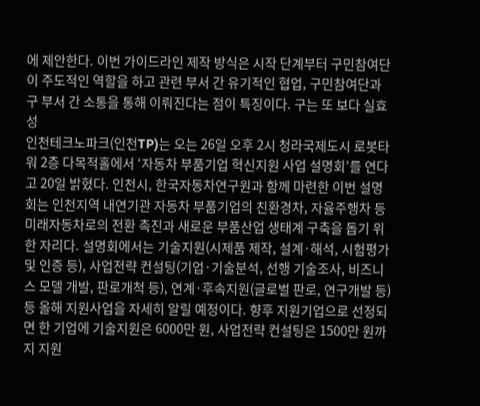에 제안한다. 이번 가이드라인 제작 방식은 시작 단계부터 구민참여단이 주도적인 역할을 하고 관련 부서 간 유기적인 협업, 구민참여단과 구 부서 간 소통을 통해 이뤄진다는 점이 특징이다. 구는 또 보다 실효성
인천테크노파크(인천TP)는 오는 26일 오후 2시 청라국제도시 로봇타워 2층 다목적홀에서 ‘자동차 부품기업 혁신지원 사업 설명회’를 연다고 20일 밝혔다. 인천시, 한국자동차연구원과 함께 마련한 이번 설명회는 인천지역 내연기관 자동차 부품기업의 친환경차, 자율주행차 등 미래자동차로의 전환 촉진과 새로운 부품산업 생태계 구축을 돕기 위한 자리다. 설명회에서는 기술지원(시제품 제작, 설계·해석, 시험평가 및 인증 등), 사업전략 컨설팅(기업·기술분석, 선행 기술조사, 비즈니스 모델 개발, 판로개척 등), 연계·후속지원(글로벌 판로, 연구개발 등) 등 올해 지원사업을 자세히 알릴 예정이다. 향후 지원기업으로 선정되면 한 기업에 기술지원은 6000만 원, 사업전략 컨설팅은 1500만 원까지 지원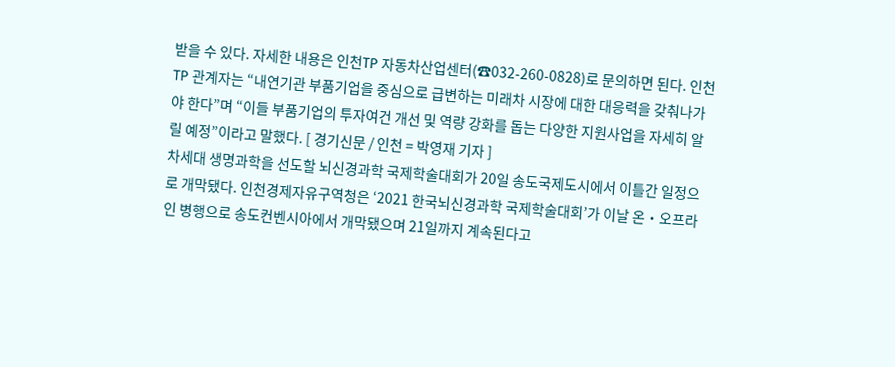받을 수 있다. 자세한 내용은 인천TP 자동차산업센터(☎032-260-0828)로 문의하면 된다. 인천TP 관계자는 “내연기관 부품기업을 중심으로 급변하는 미래차 시장에 대한 대응력을 갖춰나가야 한다”며 “이들 부품기업의 투자여건 개선 및 역량 강화를 돕는 다양한 지원사업을 자세히 알릴 예정”이라고 말했다. [ 경기신문 / 인천 = 박영재 기자 ]
차세대 생명과학을 선도할 뇌신경과학 국제학술대회가 20일 송도국제도시에서 이틀간 일정으로 개막됐다. 인천경제자유구역청은 ‘2021 한국뇌신경과학 국제학술대회’가 이날 온‧오프라인 병행으로 송도컨벤시아에서 개막됐으며 21일까지 계속된다고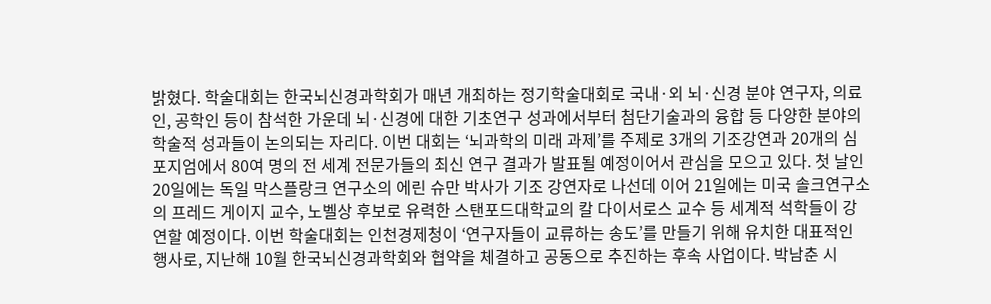밝혔다. 학술대회는 한국뇌신경과학회가 매년 개최하는 정기학술대회로 국내·외 뇌·신경 분야 연구자, 의료인, 공학인 등이 참석한 가운데 뇌·신경에 대한 기초연구 성과에서부터 첨단기술과의 융합 등 다양한 분야의 학술적 성과들이 논의되는 자리다. 이번 대회는 ‘뇌과학의 미래 과제’를 주제로 3개의 기조강연과 20개의 심포지엄에서 80여 명의 전 세계 전문가들의 최신 연구 결과가 발표될 예정이어서 관심을 모으고 있다. 첫 날인 20일에는 독일 막스플랑크 연구소의 에린 슈만 박사가 기조 강연자로 나선데 이어 21일에는 미국 솔크연구소의 프레드 게이지 교수, 노벨상 후보로 유력한 스탠포드대학교의 칼 다이서로스 교수 등 세계적 석학들이 강연할 예정이다. 이번 학술대회는 인천경제청이 ‘연구자들이 교류하는 송도’를 만들기 위해 유치한 대표적인 행사로, 지난해 10월 한국뇌신경과학회와 협약을 체결하고 공동으로 추진하는 후속 사업이다. 박남춘 시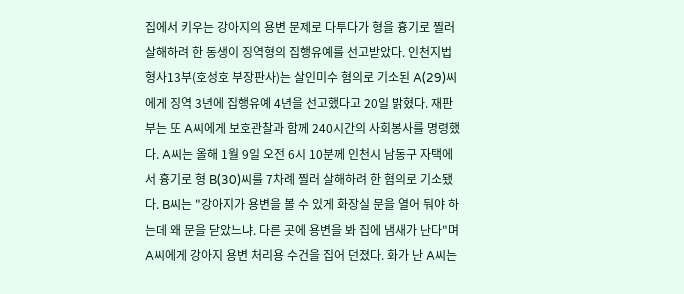집에서 키우는 강아지의 용변 문제로 다투다가 형을 흉기로 찔러 살해하려 한 동생이 징역형의 집행유예를 선고받았다. 인천지법 형사13부(호성호 부장판사)는 살인미수 혐의로 기소된 A(29)씨에게 징역 3년에 집행유예 4년을 선고했다고 20일 밝혔다. 재판부는 또 A씨에게 보호관찰과 함께 240시간의 사회봉사를 명령했다. A씨는 올해 1월 9일 오전 6시 10분께 인천시 남동구 자택에서 흉기로 형 B(30)씨를 7차례 찔러 살해하려 한 혐의로 기소됐다. B씨는 "강아지가 용변을 볼 수 있게 화장실 문을 열어 둬야 하는데 왜 문을 닫았느냐. 다른 곳에 용변을 봐 집에 냄새가 난다"며 A씨에게 강아지 용변 처리용 수건을 집어 던졌다. 화가 난 A씨는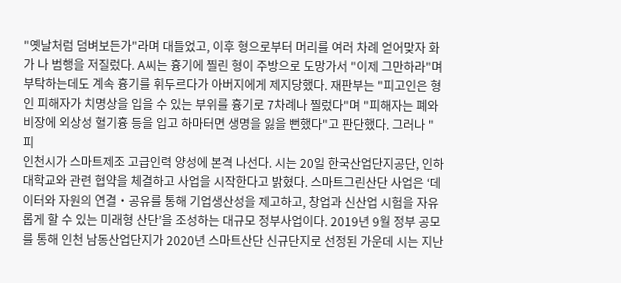"옛날처럼 덤벼보든가"라며 대들었고, 이후 형으로부터 머리를 여러 차례 얻어맞자 화가 나 범행을 저질렀다. A씨는 흉기에 찔린 형이 주방으로 도망가서 "이제 그만하라"며 부탁하는데도 계속 흉기를 휘두르다가 아버지에게 제지당했다. 재판부는 "피고인은 형인 피해자가 치명상을 입을 수 있는 부위를 흉기로 7차례나 찔렀다"며 "피해자는 폐와 비장에 외상성 혈기흉 등을 입고 하마터면 생명을 잃을 뻔했다"고 판단했다. 그러나 "피
인천시가 스마트제조 고급인력 양성에 본격 나선다. 시는 20일 한국산업단지공단, 인하대학교와 관련 협약을 체결하고 사업을 시작한다고 밝혔다. 스마트그린산단 사업은 ‘데이터와 자원의 연결‧공유를 통해 기업생산성을 제고하고, 창업과 신산업 시험을 자유롭게 할 수 있는 미래형 산단’을 조성하는 대규모 정부사업이다. 2019년 9월 정부 공모를 통해 인천 남동산업단지가 2020년 스마트산단 신규단지로 선정된 가운데 시는 지난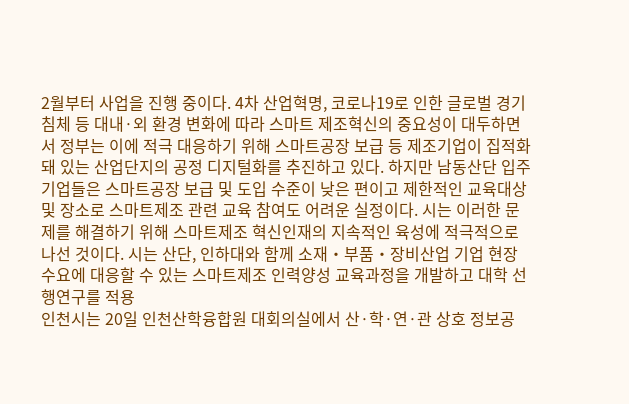2월부터 사업을 진행 중이다. 4차 산업혁명, 코로나19로 인한 글로벌 경기침체 등 대내·외 환경 변화에 따라 스마트 제조혁신의 중요성이 대두하면서 정부는 이에 적극 대응하기 위해 스마트공장 보급 등 제조기업이 집적화돼 있는 산업단지의 공정 디지털화를 추진하고 있다. 하지만 남동산단 입주기업들은 스마트공장 보급 및 도입 수준이 낮은 편이고 제한적인 교육대상 및 장소로 스마트제조 관련 교육 참여도 어려운 실정이다. 시는 이러한 문제를 해결하기 위해 스마트제조 혁신인재의 지속적인 육성에 적극적으로 나선 것이다. 시는 산단, 인하대와 함께 소재‧부품‧장비산업 기업 현장수요에 대응할 수 있는 스마트제조 인력양성 교육과정을 개발하고 대학 선행연구를 적용
인천시는 20일 인천산학융합원 대회의실에서 산·학·연·관 상호 정보공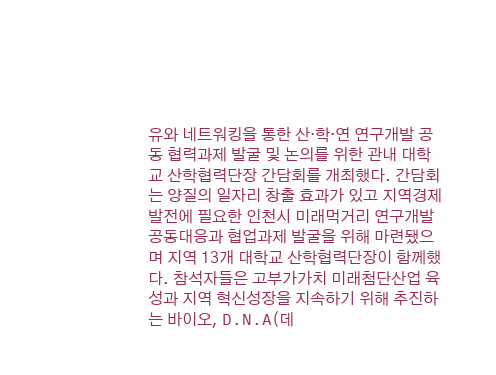유와 네트워킹을 통한 산·학·연 연구개발 공동 협력과제 발굴 및 논의를 위한 관내 대학교 산학협력단장 간담회를 개최했다. 간담회는 양질의 일자리 창출 효과가 있고 지역경제발전에 필요한 인천시 미래먹거리 연구개발 공동대응과 협업과제 발굴을 위해 마련됐으며 지역 13개 대학교 산학협력단장이 함께했다. 참석자들은 고부가가치 미래첨단산업 육성과 지역 혁신성장을 지속하기 위해 추진하는 바이오, D.N.A(데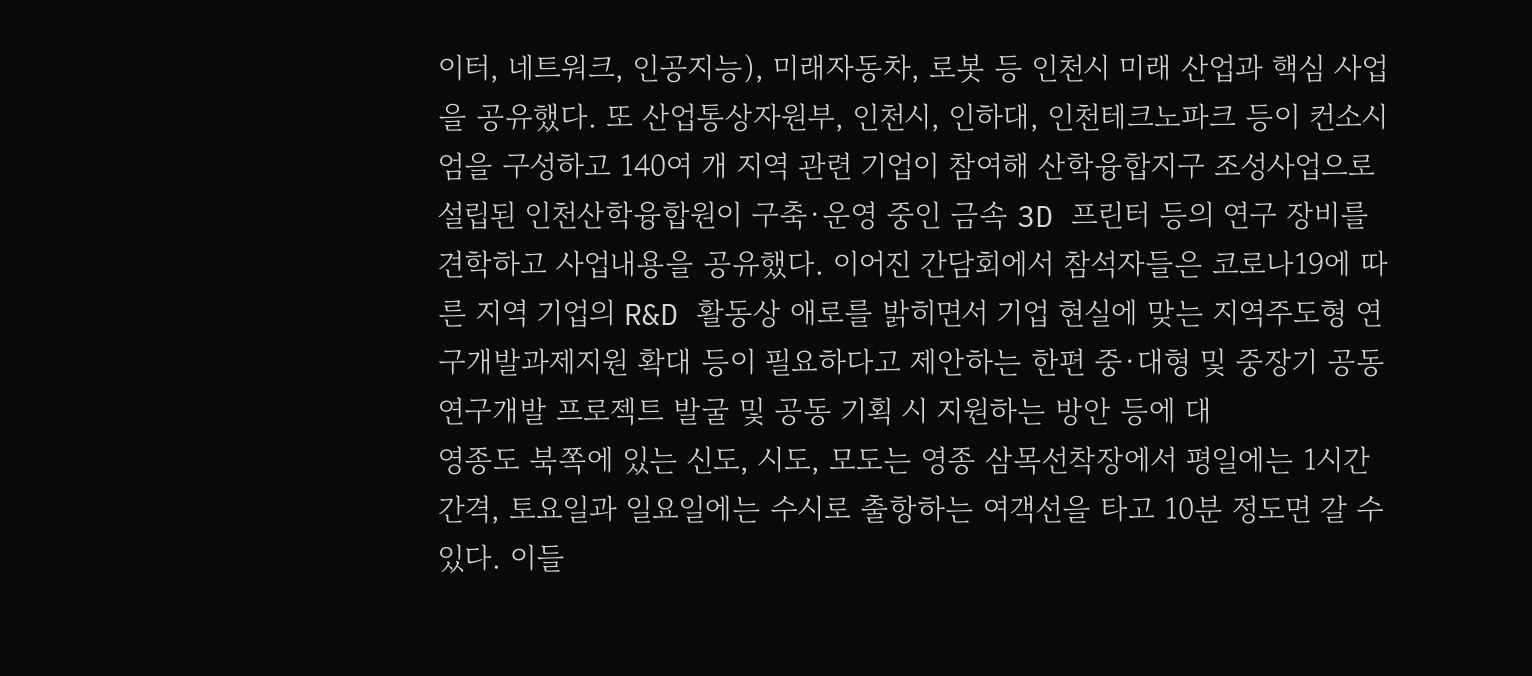이터, 네트워크, 인공지능), 미래자동차, 로봇 등 인천시 미래 산업과 핵심 사업을 공유했다. 또 산업통상자원부, 인천시, 인하대, 인천테크노파크 등이 컨소시엄을 구성하고 140여 개 지역 관련 기업이 참여해 산학융합지구 조성사업으로 설립된 인천산학융합원이 구축·운영 중인 금속 3D 프린터 등의 연구 장비를 견학하고 사업내용을 공유했다. 이어진 간담회에서 참석자들은 코로나19에 따른 지역 기업의 R&D 활동상 애로를 밝히면서 기업 현실에 맞는 지역주도형 연구개발과제지원 확대 등이 필요하다고 제안하는 한편 중·대형 및 중장기 공동 연구개발 프로젝트 발굴 및 공동 기획 시 지원하는 방안 등에 대
영종도 북쪽에 있는 신도, 시도, 모도는 영종 삼목선착장에서 평일에는 1시간 간격, 토요일과 일요일에는 수시로 출항하는 여객선을 타고 10분 정도면 갈 수 있다. 이들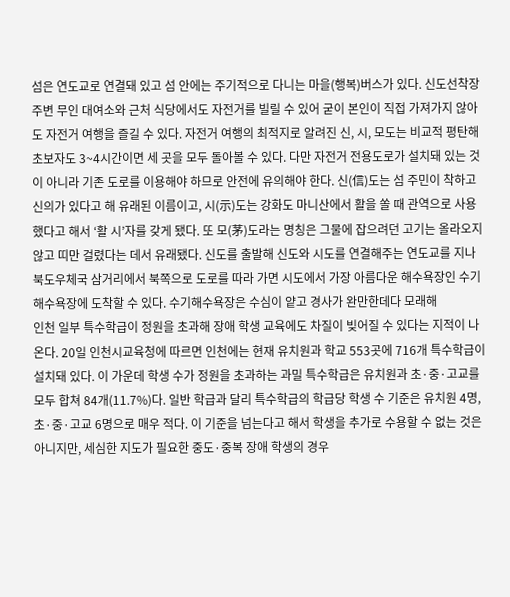섬은 연도교로 연결돼 있고 섬 안에는 주기적으로 다니는 마을(행복)버스가 있다. 신도선착장 주변 무인 대여소와 근처 식당에서도 자전거를 빌릴 수 있어 굳이 본인이 직접 가져가지 않아도 자전거 여행을 즐길 수 있다. 자전거 여행의 최적지로 알려진 신, 시, 모도는 비교적 평탄해 초보자도 3~4시간이면 세 곳을 모두 돌아볼 수 있다. 다만 자전거 전용도로가 설치돼 있는 것이 아니라 기존 도로를 이용해야 하므로 안전에 유의해야 한다. 신(信)도는 섬 주민이 착하고 신의가 있다고 해 유래된 이름이고, 시(示)도는 강화도 마니산에서 활을 쏠 때 관역으로 사용했다고 해서 ‘활 시’자를 갖게 됐다. 또 모(茅)도라는 명칭은 그물에 잡으려던 고기는 올라오지 않고 띠만 걸렸다는 데서 유래됐다. 신도를 출발해 신도와 시도를 연결해주는 연도교를 지나 북도우체국 삼거리에서 북쪽으로 도로를 따라 가면 시도에서 가장 아름다운 해수욕장인 수기해수욕장에 도착할 수 있다. 수기해수욕장은 수심이 얕고 경사가 완만한데다 모래해
인천 일부 특수학급이 정원을 초과해 장애 학생 교육에도 차질이 빚어질 수 있다는 지적이 나온다. 20일 인천시교육청에 따르면 인천에는 현재 유치원과 학교 553곳에 716개 특수학급이 설치돼 있다. 이 가운데 학생 수가 정원을 초과하는 과밀 특수학급은 유치원과 초·중·고교를 모두 합쳐 84개(11.7%)다. 일반 학급과 달리 특수학급의 학급당 학생 수 기준은 유치원 4명, 초·중·고교 6명으로 매우 적다. 이 기준을 넘는다고 해서 학생을 추가로 수용할 수 없는 것은 아니지만, 세심한 지도가 필요한 중도·중복 장애 학생의 경우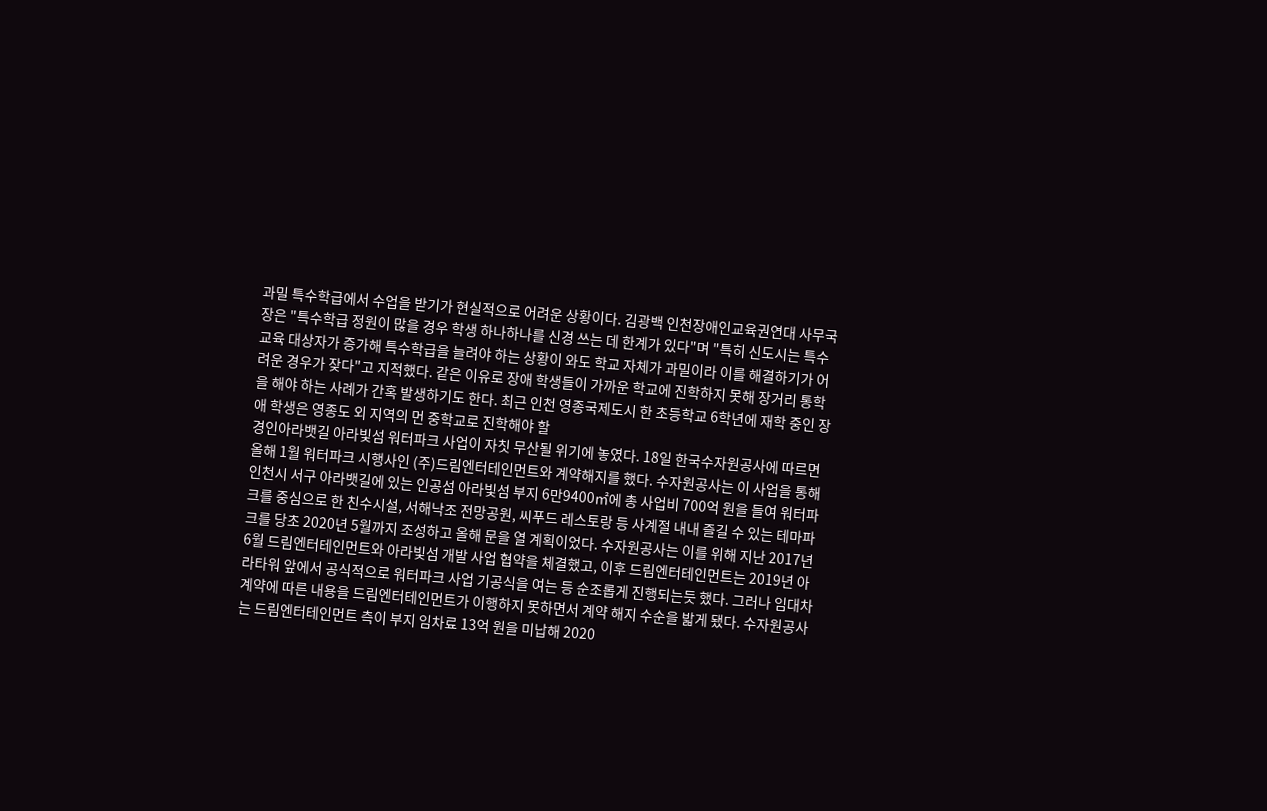과밀 특수학급에서 수업을 받기가 현실적으로 어려운 상황이다. 김광백 인천장애인교육권연대 사무국장은 "특수학급 정원이 많을 경우 학생 하나하나를 신경 쓰는 데 한계가 있다"며 "특히 신도시는 특수교육 대상자가 증가해 특수학급을 늘려야 하는 상황이 와도 학교 자체가 과밀이라 이를 해결하기가 어려운 경우가 잦다"고 지적했다. 같은 이유로 장애 학생들이 가까운 학교에 진학하지 못해 장거리 통학을 해야 하는 사례가 간혹 발생하기도 한다. 최근 인천 영종국제도시 한 초등학교 6학년에 재학 중인 장애 학생은 영종도 외 지역의 먼 중학교로 진학해야 할
경인아라뱃길 아라빛섬 워터파크 사업이 자칫 무산될 위기에 놓였다. 18일 한국수자원공사에 따르면 올해 1월 워터파크 시행사인 (주)드림엔터테인먼트와 계약해지를 했다. 수자원공사는 이 사업을 통해 인천시 서구 아라뱃길에 있는 인공섬 아라빛섬 부지 6만9400㎡에 총 사업비 700억 원을 들여 워터파크를 중심으로 한 친수시설, 서해낙조 전망공원, 씨푸드 레스토랑 등 사계절 내내 즐길 수 있는 테마파크를 당초 2020년 5월까지 조성하고 올해 문을 열 계획이었다. 수자원공사는 이를 위해 지난 2017년 6월 드림엔터테인먼트와 아라빛섬 개발 사업 협약을 체결했고, 이후 드림엔터테인먼트는 2019년 아라타워 앞에서 공식적으로 워터파크 사업 기공식을 여는 등 순조롭게 진행되는듯 했다. 그러나 임대차 계약에 따른 내용을 드림엔터테인먼트가 이행하지 못하면서 계약 해지 수순을 밟게 됐다. 수자원공사는 드림엔터테인먼트 측이 부지 임차료 13억 원을 미납해 2020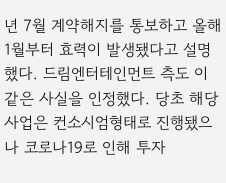년 7월 계약해지를 통보하고 올해 1월부터 효력이 발생됐다고 설명했다. 드림엔터테인먼트 측도 이 같은 사실을 인정했다. 당초 해당 사업은 컨소시엄형태로 진행됐으나 코로나19로 인해 투자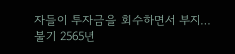자들이 투자금을 회수하면서 부지…
불기 2565년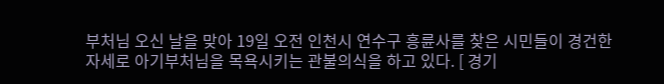부처님 오신 날을 맞아 19일 오전 인천시 연수구 흥륜사를 찾은 시민들이 경건한 자세로 아기부처님을 목욕시키는 관불의식을 하고 있다. [ 경기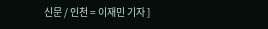신문 / 인천 = 이재민 기자 ]